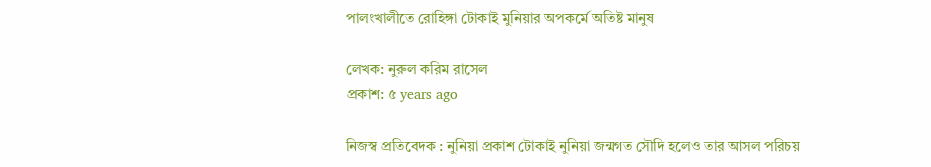পালংখালীতে রোহিঙ্গা টোকাই মুনিয়ার অপকর্মে অতিষ্ট মানুষ

লেখক: নুরুল করিম রাসেল
প্রকাশ: ৫ years ago

নিজস্ব প্রতিবেদক : নুনিয়া প্রকাশ টোকাই নুনিয়া জন্মগত সৌদি হলেও তার আসল পরিচয়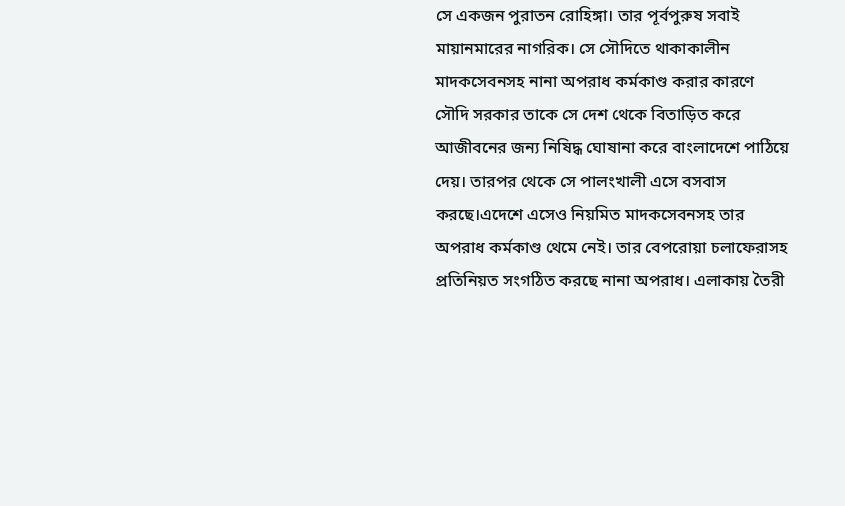সে একজন পুরাতন রোহিঙ্গা। তার পূর্বপুরুষ সবাই মায়ানমারের নাগরিক। সে সৌদিতে থাকাকালীন মাদকসেবনসহ নানা অপরাধ কর্মকাণ্ড করার কারণে সৌদি সরকার তাকে সে দেশ থেকে বিতাড়িত করে আজীবনের জন্য নিষিদ্ধ ঘোষানা করে বাংলাদেশে পাঠিয়ে দেয়। তারপর থেকে সে পালংখালী এসে বসবাস করছে।এদেশে এসেও নিয়মিত মাদকসেবনসহ তার অপরাধ কর্মকাণ্ড থেমে নেই। তার বেপরোয়া চলাফেরাসহ প্রতিনিয়ত সংগঠিত করছে নানা অপরাধ। এলাকায় তৈরী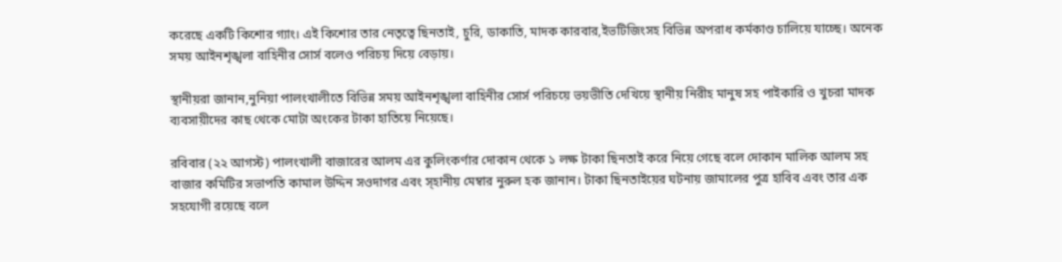করেছে একটি কিশোর গ্যাং। এই কিশোর তার নেতৃত্বে ছিনতাই, চুরি, ডাকাতি, মাদক কারবার,ইভটিজিংসহ বিভিন্ন অপরাধ কর্মকাণ্ড চালিয়ে যাচ্ছে। অনেক সময় আইনশৃঙ্খলা বাহিনীর সোর্স বলেও পরিচয় দিয়ে বেড়ায়।

স্থানীয়রা জানান,নুনিয়া পালংখালীতে বিভিন্ন সময় আইনশৃঙ্খলা বাহিনীর সোর্স পরিচয়ে ভয়ভীতি দেখিয়ে স্থানীয় নিরীহ মানুষ সহ পাইকারি ও খুচরা মাদক ব্যবসায়ীদের কাছ থেকে মোটা অংকের টাকা হাতিয়ে নিয়েছে।

রবিবার (২২ আগস্ট) পালংখালী বাজারের আলম এর কুলিংকর্ণার দোকান থেকে ১ লক্ষ টাকা ছিনতাই করে নিয়ে গেছে বলে দোকান মালিক আলম সহ বাজার কমিটির সভাপতি কামাল উদ্দিন সওদাগর এবং স্হানীয় মেম্বার নুরুল হক জানান। টাকা ছিনতাইয়ের ঘটনায় জামালের পুত্র হাবিব এবং তার এক সহযোগী রয়েছে বলে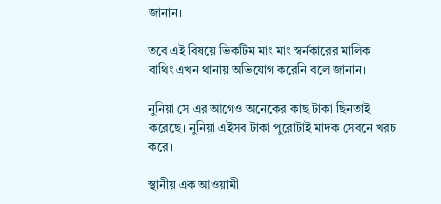জানান।

তবে এই বিষয়ে ভিকটিম মাং মাং স্বর্নকারের মালিক বাথিং এখন থানায় অভিযোগ করেনি বলে জানান।

নুনিয়া সে এর আগেও অনেকের কাছ টাকা ছিনতাই করেছে। নুনিয়া এইসব টাকা পুরোটাই মাদক সেবনে খরচ করে।

স্থানীয় এক আওয়ামী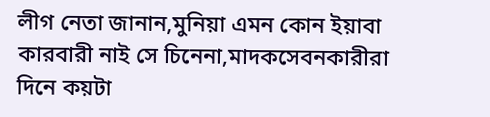লীগ নেতা জানান,মুনিয়া এমন কোন ইয়াবা কারবারী নাই সে চিনেনা,মাদকসেবনকারীরা দিনে কয়টা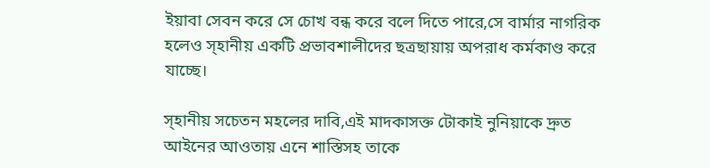ইয়াবা সেবন করে সে চোখ বন্ধ করে বলে দিতে পারে,সে বার্মার নাগরিক হলেও স্হানীয় একটি প্রভাবশালীদের ছত্রছায়ায় অপরাধ কর্মকাণ্ড করে যাচ্ছে।

স্হানীয় সচেতন মহলের দাবি,এই মাদকাসক্ত টোকাই নুনিয়াকে দ্রুত আইনের আওতায় এনে শাস্তিসহ তাকে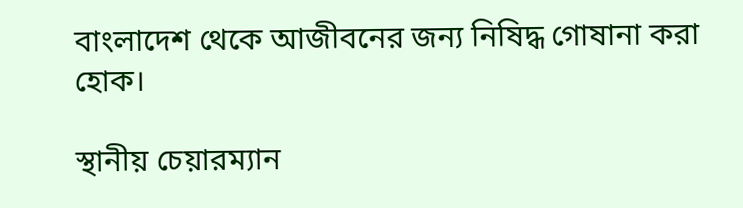বাংলাদেশ থেকে আজীবনের জন্য নিষিদ্ধ গোষানা করা হোক।

স্থানীয় চেয়ারম্যান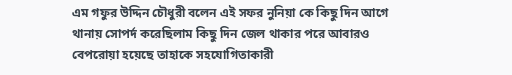এম গফুর উদ্দিন চৌধুরী বলেন এই সফর নুনিয়া কে কিছু দিন আগে থানায় সোপর্দ করেছিলাম কিছু দিন জেল থাকার পরে আবারও বেপরোয়া হয়েছে তাহাকে সহযোগিতাকারী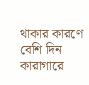থাকার কারণে বেশি দিন কারাগারে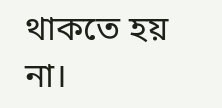থাকতে হয় না।